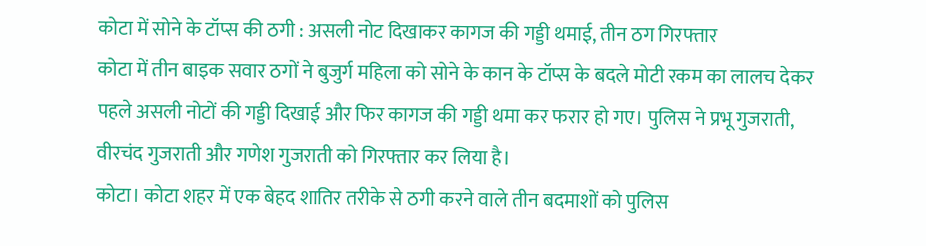कोटा में सोने के टॉप्स की ठगी : असली नोट दिखाकर कागज की गड्डी थमाई, तीन ठग गिरफ्तार
कोटा में तीन बाइक सवार ठगों ने बुजुर्ग महिला को सोने के कान के टॉप्स के बदले मोटी रकम का लालच देकर पहले असली नोटों की गड्डी दिखाई और फिर कागज की गड्डी थमा कर फरार हो गए। पुलिस ने प्रभू गुजराती, वीरचंद गुजराती और गणेश गुजराती को गिरफ्तार कर लिया है।
कोटा। कोटा शहर में एक बेहद शातिर तरीके से ठगी करने वाले तीन बदमाशों को पुलिस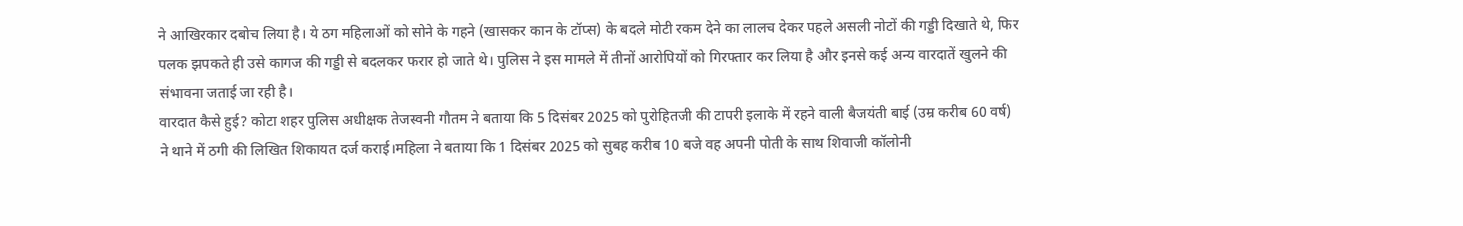ने आखिरकार दबोच लिया है। ये ठग महिलाओं को सोने के गहने (खासकर कान के टॉप्स) के बदले मोटी रकम देने का लालच देकर पहले असली नोटों की गड्डी दिखाते थे, फिर पलक झपकते ही उसे कागज की गड्डी से बदलकर फरार हो जाते थे। पुलिस ने इस मामले में तीनों आरोपियों को गिरफ्तार कर लिया है और इनसे कई अन्य वारदातें खुलने की संभावना जताई जा रही है।
वारदात कैसे हुई? कोटा शहर पुलिस अधीक्षक तेजस्वनी गौतम ने बताया कि 5 दिसंबर 2025 को पुरोहितजी की टापरी इलाके में रहने वाली बैजयंती बाई (उम्र करीब 60 वर्ष) ने थाने में ठगी की लिखित शिकायत दर्ज कराई।महिला ने बताया कि 1 दिसंबर 2025 को सुबह करीब 10 बजे वह अपनी पोती के साथ शिवाजी कॉलोनी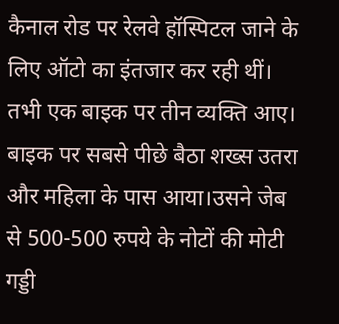कैनाल रोड पर रेलवे हॉस्पिटल जाने के लिए ऑटो का इंतजार कर रही थीं। तभी एक बाइक पर तीन व्यक्ति आए। बाइक पर सबसे पीछे बैठा शख्स उतरा और महिला के पास आया।उसने जेब से 500-500 रुपये के नोटों की मोटी गड्डी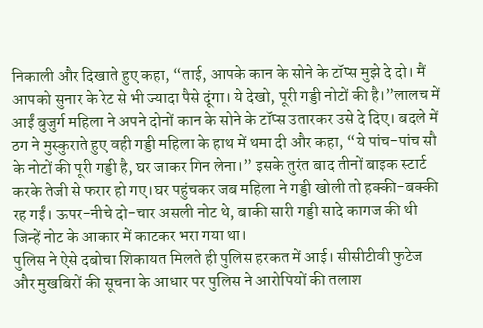निकाली और दिखाते हुए कहा, “ताई, आपके कान के सोने के टॉप्स मुझे दे दो। मैं आपको सुनार के रेट से भी ज्यादा पैसे दूंगा। ये देखो, पूरी गड्डी नोटों की है।”लालच में आईं बुजुर्ग महिला ने अपने दोनों कान के सोने के टॉप्स उतारकर उसे दे दिए। बदले में ठग ने मुस्कुराते हुए वही गड्डी महिला के हाथ में थमा दी और कहा, “ये पांच-पांच सौ के नोटों की पूरी गड्डी है, घर जाकर गिन लेना।” इसके तुरंत बाद तीनों बाइक स्टार्ट करके तेजी से फरार हो गए।घर पहुंचकर जब महिला ने गड्डी खोली तो हक्की-बक्की रह गईं। ऊपर-नीचे दो-चार असली नोट थे, बाकी सारी गड्डी सादे कागज की थी जिन्हें नोट के आकार में काटकर भरा गया था।
पुलिस ने ऐसे दबोचा शिकायत मिलते ही पुलिस हरकत में आई। सीसीटीवी फुटेज और मुखबिरों की सूचना के आधार पर पुलिस ने आरोपियों की तलाश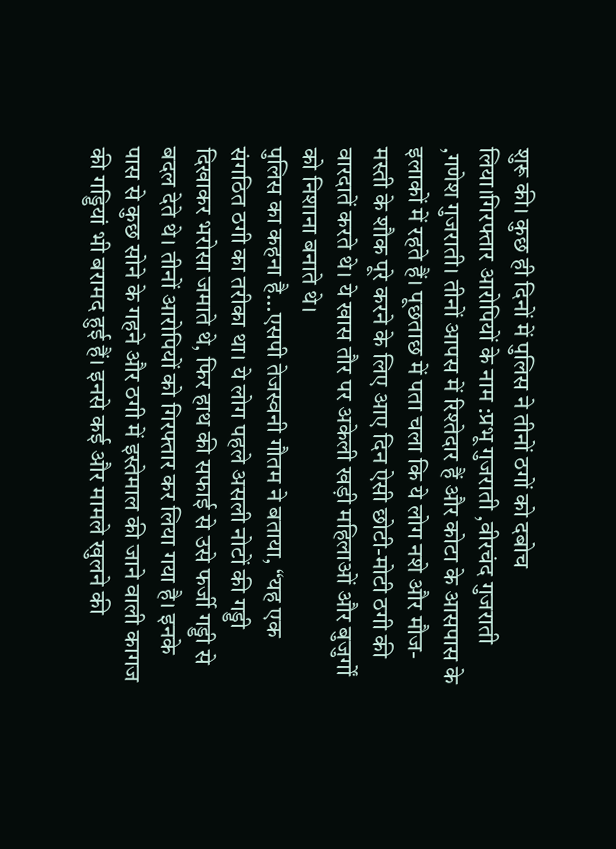शुरू की। कुछ ही दिनों में पुलिस ने तीनों ठगों को दबोच लिया।गिरफ्तार आरोपियों के नाम :प्रभू गुजराती ,वीरचंद गुजराती ,गणेश गुजराती। तीनों आपस में रिश्तेदार हैं और कोटा के आसपास के इलाकों में रहते हैं। पूछताछ में पता चला कि ये लोग नशे और मौज-मस्ती के शौक पूरे करने के लिए आए दिन ऐसी छोटी-मोटी ठगी की वारदातें करते थे। ये खास तौर पर अकेली खड़ी महिलाओं और बुजुर्गों को निशाना बनाते थे।
पुलिस का कहना है…एसपी तेजस्वनी गौतम ने बताया, “यह एक संगठित ठगी का तरीका था। ये लोग पहले असली नोटों की गड्डी दिखाकर भरोसा जमाते थे, फिर हाथ की सफाई से उसे फर्जी गड्डी से बदल देते थे। तीनों आरोपियों को गिरफ्तार कर लिया गया है। इनके पास से कुछ सोने के गहने और ठगी में इस्तेमाल की जाने वाली कागज की गड्डियां भी बरामद हुई हैं। इनसे कई और मामले खुलने की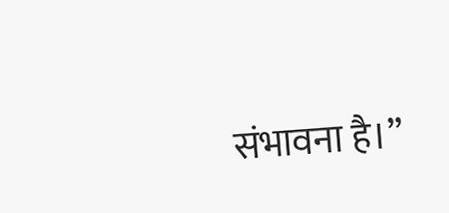संभावना है।”